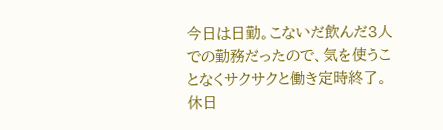今日は日勤。こないだ飲んだ3人での勤務だったので、気を使うことなくサクサクと働き定時終了。
休日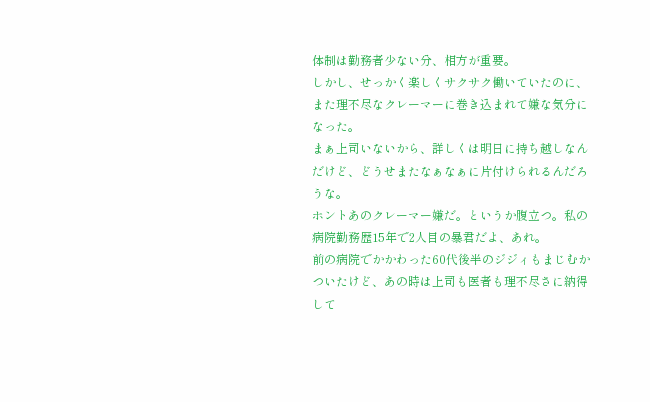体制は勤務者少ない分、相方が重要。
しかし、せっかく楽しくサクサク働いていたのに、また理不尽なクレーマーに巻き込まれて嫌な気分になった。
まぁ上司いないから、詳しくは明日に持ち越しなんだけど、どうせまたなぁなぁに片付けられるんだろうな。
ホントあのクレーマー嫌だ。というか腹立つ。私の病院勤務歴15年で2人目の暴君だよ、あれ。
前の病院でかかわった60代後半のジジィもまじむかついたけど、あの時は上司も医者も理不尽さに納得して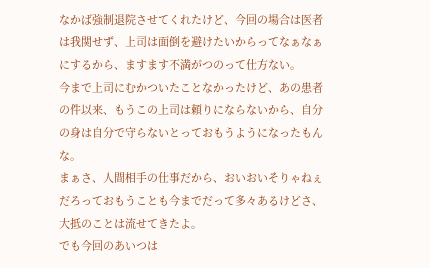なかば強制退院させてくれたけど、今回の場合は医者は我関せず、上司は面倒を避けたいからってなぁなぁにするから、ますます不満がつのって仕方ない。
今まで上司にむかついたことなかったけど、あの患者の件以来、もうこの上司は頼りにならないから、自分の身は自分で守らないとっておもうようになったもんな。
まぁさ、人間相手の仕事だから、おいおいそりゃねぇだろっておもうことも今までだって多々あるけどさ、大抵のことは流せてきたよ。
でも今回のあいつは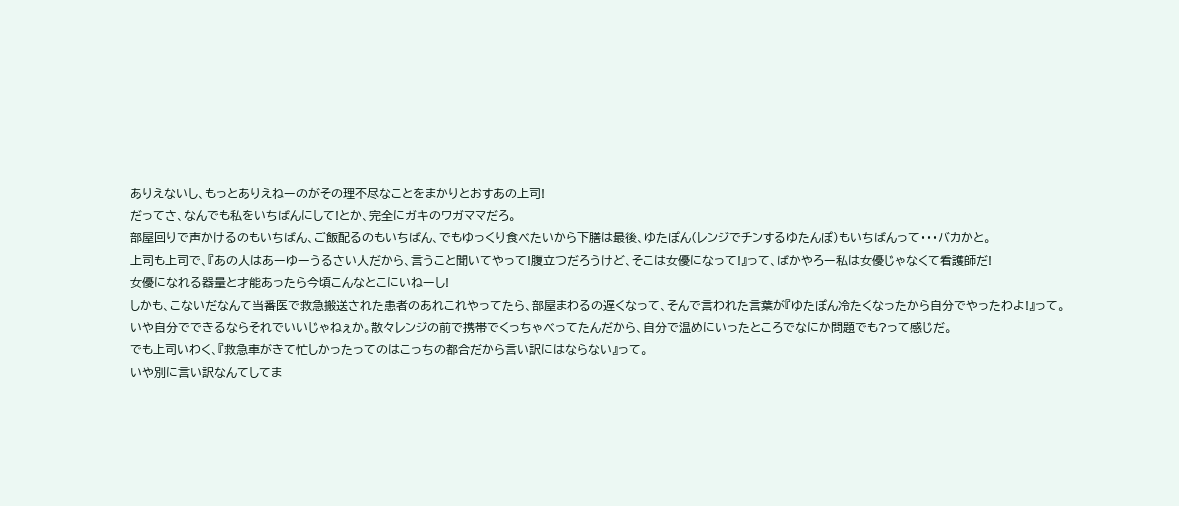ありえないし、もっとありえねーのがその理不尽なことをまかりとおすあの上司!
だってさ、なんでも私をいちばんにして!とか、完全にガキのワガママだろ。
部屋回りで声かけるのもいちばん、ご飯配るのもいちばん、でもゆっくり食べたいから下膳は最後、ゆたぽん(レンジでチンするゆたんぽ)もいちばんって・・・バカかと。
上司も上司で、『あの人はあーゆーうるさい人だから、言うこと聞いてやって!腹立つだろうけど、そこは女優になって!』って、ばかやろー私は女優じゃなくて看護師だ!
女優になれる器量と才能あったら今頃こんなとこにいねーし!
しかも、こないだなんて当番医で救急搬送された患者のあれこれやってたら、部屋まわるの遅くなって、そんで言われた言葉が『ゆたぽん冷たくなったから自分でやったわよ!』って。
いや自分でできるならそれでいいじゃねぇか。散々レンジの前で携帯でくっちゃべってたんだから、自分で温めにいったところでなにか問題でも?って感じだ。
でも上司いわく、『救急車がきて忙しかったってのはこっちの都合だから言い訳にはならない』って。
いや別に言い訳なんてしてま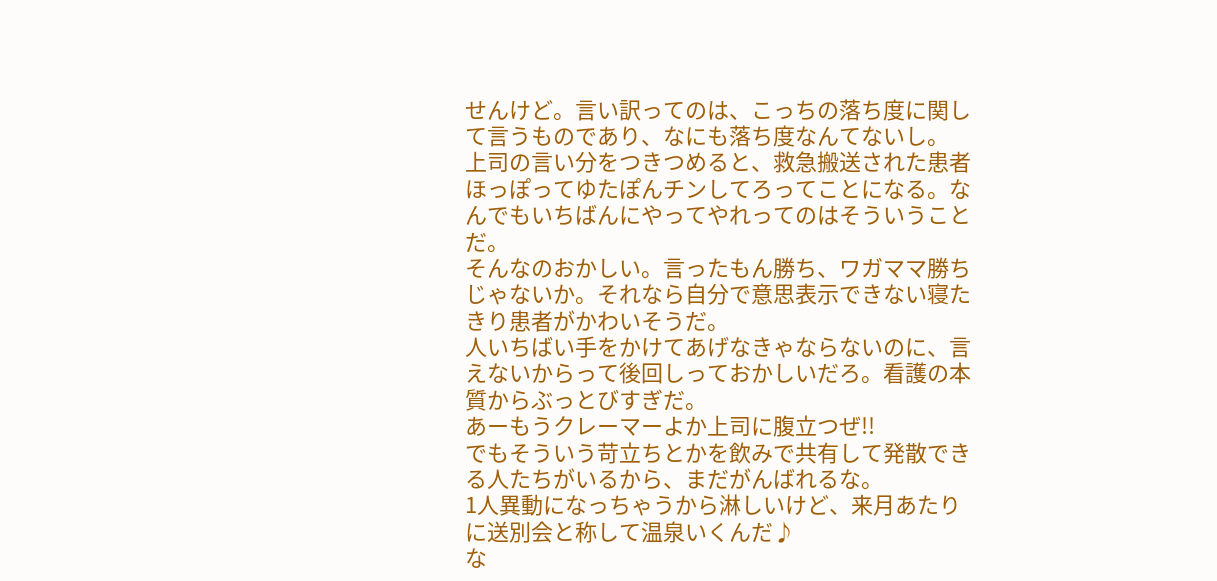せんけど。言い訳ってのは、こっちの落ち度に関して言うものであり、なにも落ち度なんてないし。
上司の言い分をつきつめると、救急搬送された患者ほっぽってゆたぽんチンしてろってことになる。なんでもいちばんにやってやれってのはそういうことだ。
そんなのおかしい。言ったもん勝ち、ワガママ勝ちじゃないか。それなら自分で意思表示できない寝たきり患者がかわいそうだ。
人いちばい手をかけてあげなきゃならないのに、言えないからって後回しっておかしいだろ。看護の本質からぶっとびすぎだ。
あーもうクレーマーよか上司に腹立つぜ!!
でもそういう苛立ちとかを飲みで共有して発散できる人たちがいるから、まだがんばれるな。
1人異動になっちゃうから淋しいけど、来月あたりに送別会と称して温泉いくんだ♪
な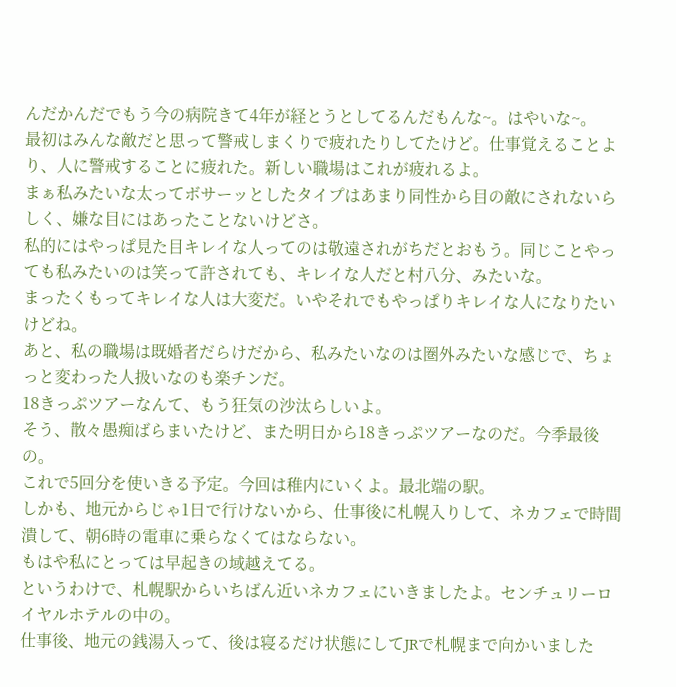んだかんだでもう今の病院きて4年が経とうとしてるんだもんな~。はやいな~。
最初はみんな敵だと思って警戒しまくりで疲れたりしてたけど。仕事覚えることより、人に警戒することに疲れた。新しい職場はこれが疲れるよ。
まぁ私みたいな太ってボサーッとしたタイプはあまり同性から目の敵にされないらしく、嫌な目にはあったことないけどさ。
私的にはやっぱ見た目キレイな人ってのは敬遠されがちだとおもう。同じことやっても私みたいのは笑って許されても、キレイな人だと村八分、みたいな。
まったくもってキレイな人は大変だ。いやそれでもやっぱりキレイな人になりたいけどね。
あと、私の職場は既婚者だらけだから、私みたいなのは圏外みたいな感じで、ちょっと変わった人扱いなのも楽チンだ。
18きっぷツアーなんて、もう狂気の沙汰らしいよ。
そう、散々愚痴ばらまいたけど、また明日から18きっぷツアーなのだ。今季最後の。
これで5回分を使いきる予定。今回は稚内にいくよ。最北端の駅。
しかも、地元からじゃ1日で行けないから、仕事後に札幌入りして、ネカフェで時間潰して、朝6時の電車に乗らなくてはならない。
もはや私にとっては早起きの域越えてる。
というわけで、札幌駅からいちばん近いネカフェにいきましたよ。センチュリーロイヤルホテルの中の。
仕事後、地元の銭湯入って、後は寝るだけ状態にしてJRで札幌まで向かいました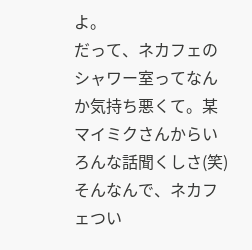よ。
だって、ネカフェのシャワー室ってなんか気持ち悪くて。某マイミクさんからいろんな話聞くしさ(笑)
そんなんで、ネカフェつい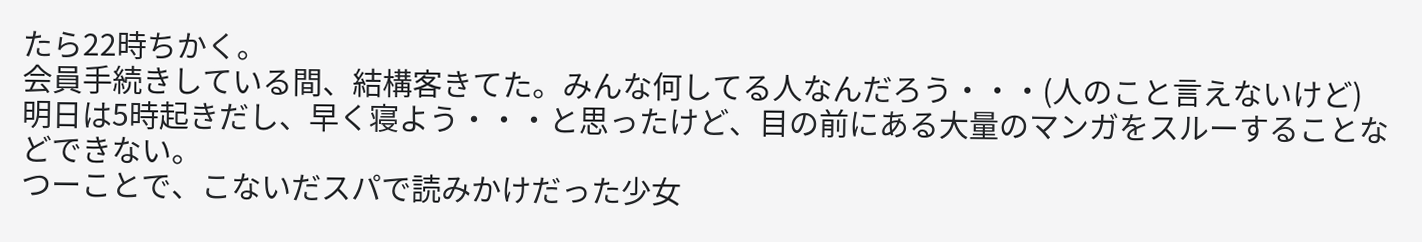たら22時ちかく。
会員手続きしている間、結構客きてた。みんな何してる人なんだろう・・・(人のこと言えないけど)
明日は5時起きだし、早く寝よう・・・と思ったけど、目の前にある大量のマンガをスルーすることなどできない。
つーことで、こないだスパで読みかけだった少女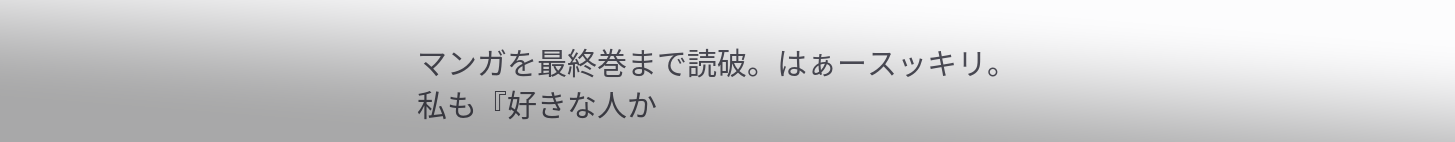マンガを最終巻まで読破。はぁースッキリ。
私も『好きな人か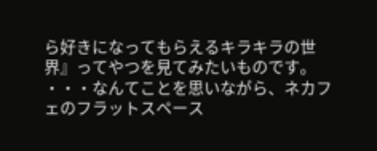ら好きになってもらえるキラキラの世界』ってやつを見てみたいものです。
・・・なんてことを思いながら、ネカフェのフラットスペース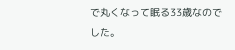で丸くなって眠る33歳なのでした。